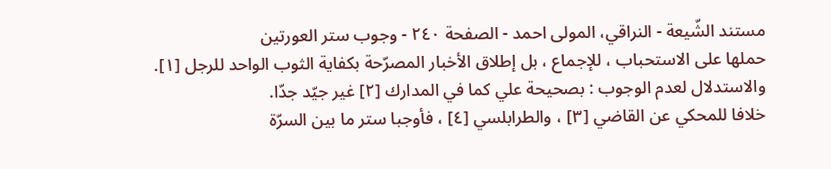مستند الشّيعة - النراقي، المولى احمد - الصفحة ٢٤٠ - وجوب ستر العورتين
حملها على الاستحباب ، للإجماع ، بل إطلاق الأخبار المصرّحة بكفاية الثوب الواحد للرجل [١].
والاستدلال لعدم الوجوب : بصحيحة علي كما في المدارك [٢] غير جيّد جدّا.
خلافا للمحكي عن القاضي [٣] ، والطرابلسي [٤] ، فأوجبا ستر ما بين السرّة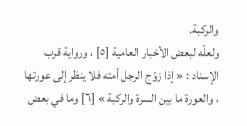والركبة.
ولعلّه لبعض الأخبار العامية [٥] ، ورواية قرب الإسناد : « إذا زوّج الرجل أمته فلا ينظر إلى عورتها ، والعورة ما بين السرة والركبة » [٦] وما في بعض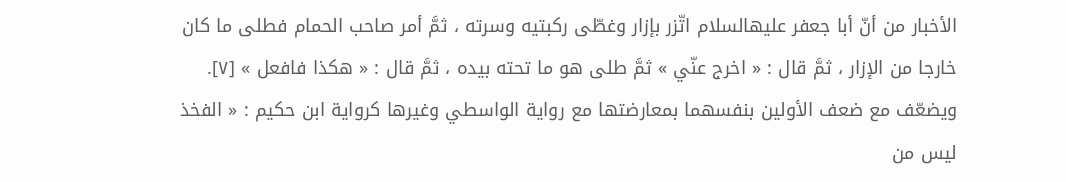الأخبار من أنّ أبا جعفر عليهالسلام اتّزر بإزار وغطّى ركبتيه وسرته ، ثمَّ أمر صاحب الحمام فطلى ما كان خارجا من الإزار ، ثمَّ قال : « اخرج عنّي » ثمَّ طلى هو ما تحته بيده ، ثمَّ قال : « هكذا فافعل » [٧].
ويضعّف مع ضعف الأولين بنفسهما بمعارضتها مع رواية الواسطي وغيرها كرواية ابن حكيم : « الفخذ ليس من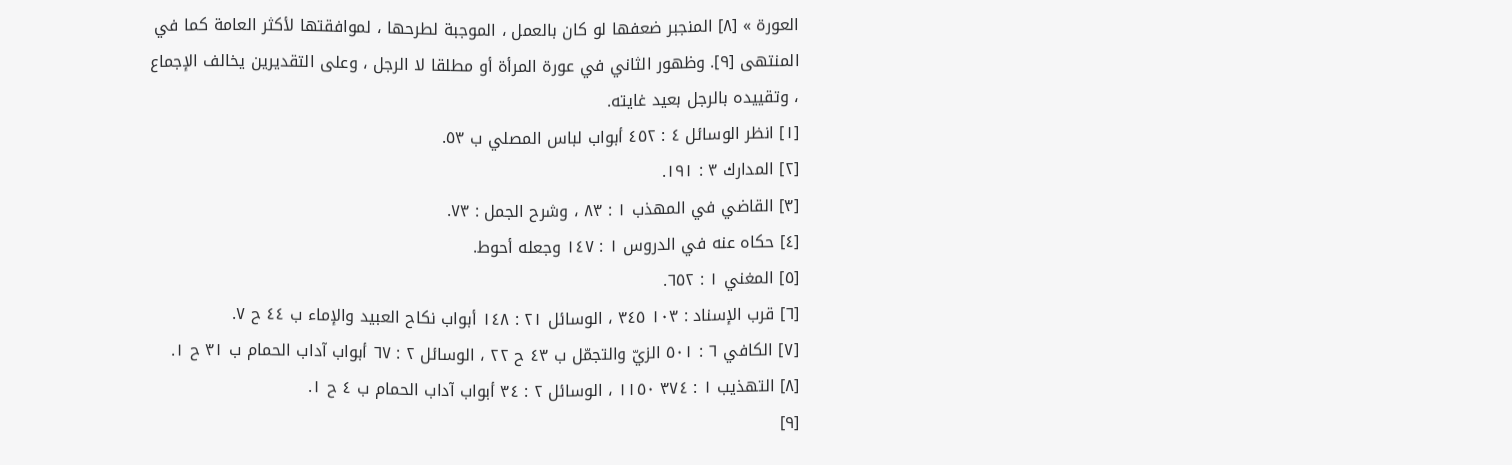العورة » [٨] المنجبر ضعفها لو كان بالعمل ، الموجبة لطرحها ، لموافقتها لأكثر العامة كما في المنتهى [٩]. وظهور الثاني في عورة المرأة أو مطلقا لا الرجل ، وعلى التقديرين يخالف الإجماع ، وتقييده بالرجل بعيد غايته.
[١] انظر الوسائل ٤ : ٤٥٢ أبواب لباس المصلي ب ٥٣.
[٢] المدارك ٣ : ١٩١.
[٣] القاضي في المهذب ١ : ٨٣ ، وشرح الجمل : ٧٣.
[٤] حكاه عنه في الدروس ١ : ١٤٧ وجعله أحوط.
[٥] المغني ١ : ٦٥٢.
[٦] قرب الإسناد : ١٠٣ ٣٤٥ ، الوسائل ٢١ : ١٤٨ أبواب نكاح العبيد والإماء ب ٤٤ ح ٧.
[٧] الكافي ٦ : ٥٠١ الزيّ والتجمّل ب ٤٣ ح ٢٢ ، الوسائل ٢ : ٦٧ أبواب آداب الحمام ب ٣١ ح ١.
[٨] التهذيب ١ : ٣٧٤ ١١٥٠ ، الوسائل ٢ : ٣٤ أبواب آداب الحمام ب ٤ ح ١.
[٩]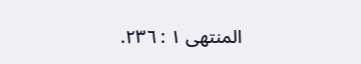المنتهى ١ : ٢٣٦.